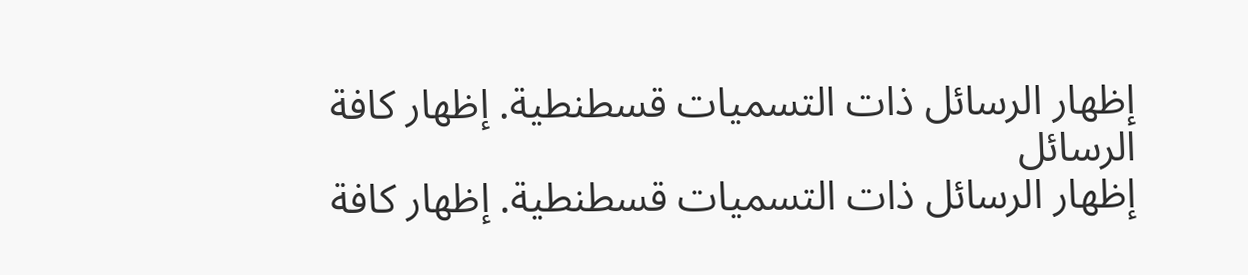إظهار الرسائل ذات التسميات قسطنطية. إظهار كافة الرسائل
إظهار الرسائل ذات التسميات قسطنطية. إظهار كافة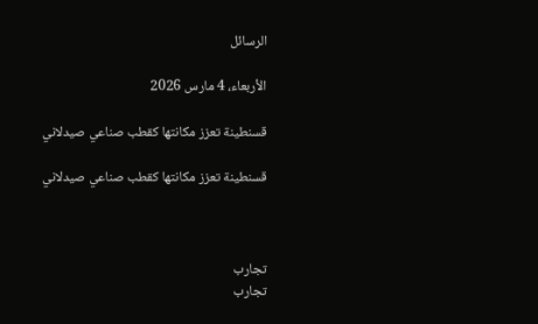الرسائل

الأربعاء، 4 مارس 2026

قسنطينة تعزز مكانتها كقطب صناعي صيدلاني

قسنطينة تعزز مكانتها كقطب صناعي صيدلاني



تجارب
تجارب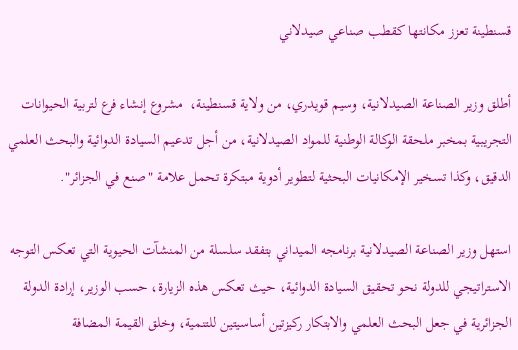قسنطينة تعزز مكانتها كقطب صناعي صيدلاني

أطلق وزير الصناعة الصيدلانية، وسيم قويدري، من ولاية قسنطينة،  مشروع إنشاء فرع لتربية الحيوانات التجريبية بمخبر ملحقة الوكالة الوطنية للمواد الصيدلانية، من أجل تدعيم السيادة الدوائية والبحث العلمي الدقيق، وكذا تسخير الإمكانيات البحثية لتطوير أدوية مبتكرة تحمل علامة "صنع في الجزائر".

استهل وزير الصناعة الصيدلانية برنامجه الميداني بتفقد سلسلة من المنشآت الحيوية التي تعكس التوجه الاستراتيجي للدولة نحو تحقيق السيادة الدوائية، حيث تعكس هذه الزيارة، حسب الوزير، إرادة الدولة الجزائرية في جعل البحث العلمي والابتكار ركيزتين أساسيتين للتنمية، وخلق القيمة المضافة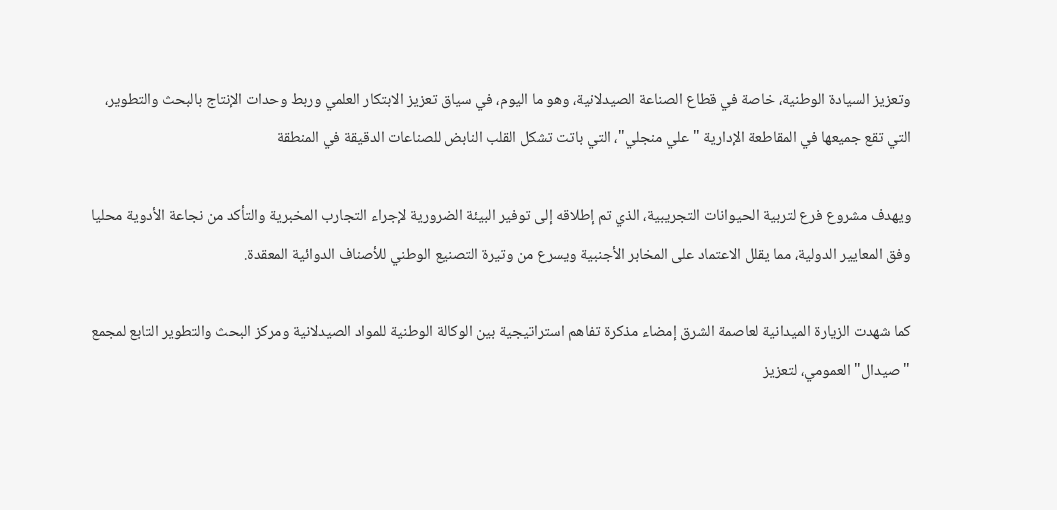وتعزيز السيادة الوطنية، خاصة في قطاع الصناعة الصيدلانية، وهو ما اليوم، في سياق تعزيز الابتكار العلمي وربط وحدات الإنتاج بالبحث والتطوير، التي تقع جميعها في المقاطعة الإدارية "علي منجلي"، التي باتت تشكل القلب النابض للصناعات الدقيقة في المنطقة

ويهدف مشروع فرع لتربية الحيوانات التجريبية، الذي تم إطلاقه إلى توفير البيئة الضرورية لإجراء التجارب المخبرية والتأكد من نجاعة الأدوية محليا وفق المعايير الدولية، مما يقلل الاعتماد على المخابر الأجنبية ويسرع من وتيرة التصنيع الوطني للأصناف الدوائية المعقدة.

كما شهدت الزيارة الميدانية لعاصمة الشرق إمضاء مذكرة تفاهم استراتيجية بين الوكالة الوطنية للمواد الصيدلانية ومركز البحث والتطوير التابع لمجمع "صيدال" العمومي، لتعزيز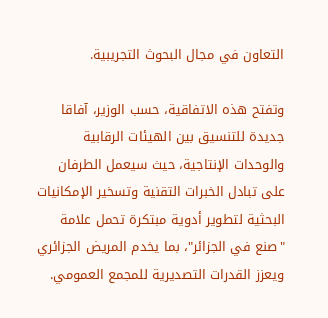التعاون في مجال البحوث التجريبية.

وتفتح هذه الاتفاقية، حسب الوزير، آفاقا جديدة للتنسيق بين الهيئات الرقابية والوحدات الإنتاجية، حيث سيعمل الطرفان على تبادل الخبرات التقنية وتسخير الإمكانيات البحثية لتطوير أدوية مبتكرة تحمل علامة "صنع في الجزائر"، بما يخدم المريض الجزائري ويعزز القدرات التصديرية للمجمع العمومي.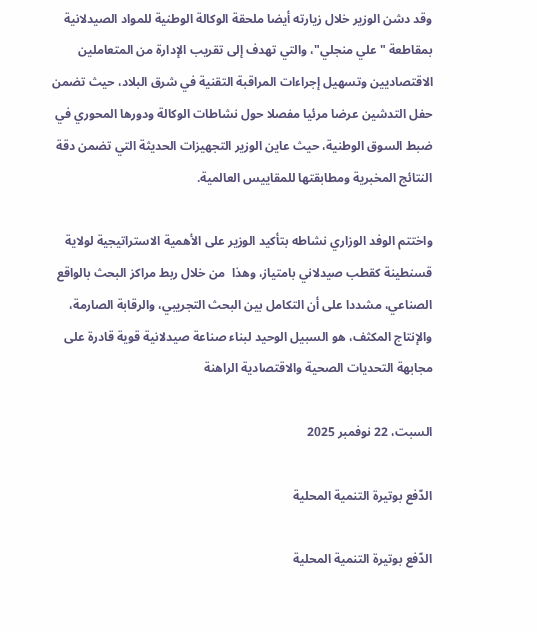وقد دشن الوزير خلال زيارته أيضا ملحقة الوكالة الوطنية للمواد الصيدلانية بمقاطعة "علي منجلي"، والتي تهدف إلى تقريب الإدارة من المتعاملين الاقتصاديين وتسهيل إجراءات المراقبة التقنية في شرق البلاد، حيث تضمن حفل التدشين عرضا مرئيا مفصلا حول نشاطات الوكالة ودورها المحوري في ضبط السوق الوطنية، حيث عاين الوزير التجهيزات الحديثة التي تضمن دقة النتائج المخبرية ومطابقتها للمقاييس العالمية.

واختتم الوفد الوزاري نشاطه بتأكيد الوزير على الأهمية الاستراتيجية لولاية قسنطينة كقطب صيدلاني بامتياز، وهذا  من خلال ربط مراكز البحث بالواقع الصناعي، مشددا على أن التكامل بين البحث التجريبي، والرقابة الصارمة، والإنتاج المكثف، هو السبيل الوحيد لبناء صناعة صيدلانية قوية قادرة على مجابهة التحديات الصحية والاقتصادية الراهنة

السبت، 22 نوفمبر 2025

الدّفع بوتيرة التنمية المحلية

الدّفع بوتيرة التنمية المحلية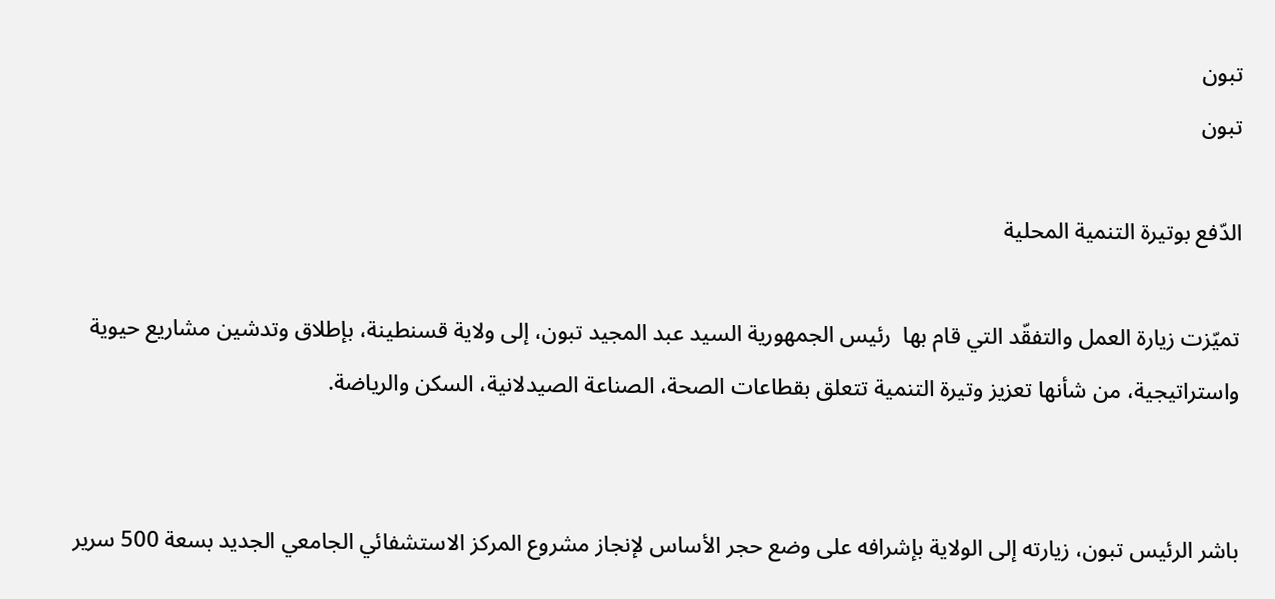تبون
تبون

الدّفع بوتيرة التنمية المحلية

تميّزت زيارة العمل والتفقّد التي قام بها  رئيس الجمهورية السيد عبد المجيد تبون، إلى ولاية قسنطينة، بإطلاق وتدشين مشاريع حيوية واستراتيجية، من شأنها تعزيز وتيرة التنمية تتعلق بقطاعات الصحة، الصناعة الصيدلانية، السكن والرياضة.


باشر الرئيس تبون، زيارته إلى الولاية بإشرافه على وضع حجر الأساس لإنجاز مشروع المركز الاستشفائي الجامعي الجديد بسعة 500 سرير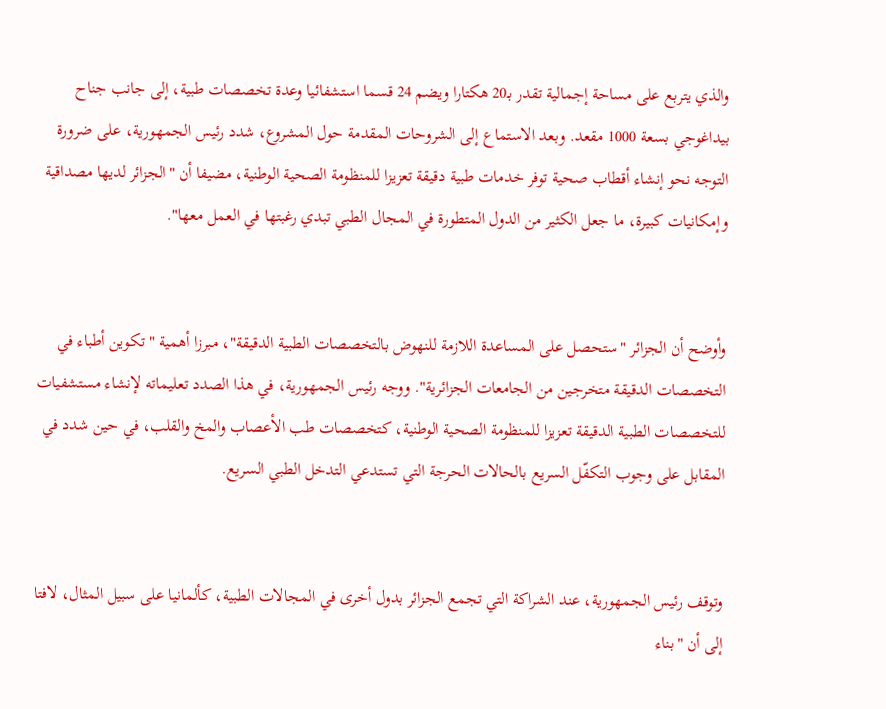والذي يتربع على مساحة إجمالية تقدر بـ20 هكتارا ويضم 24 قسما استشفائيا وعدة تخصصات طبية، إلى جانب جناح بيداغوجي بسعة 1000 مقعد. وبعد الاستماع إلى الشروحات المقدمة حول المشروع، شدد رئيس الجمهورية، على ضرورة التوجه نحو إنشاء أقطاب صحية توفر خدمات طبية دقيقة تعزيزا للمنظومة الصحية الوطنية، مضيفا أن "الجزائر لديها مصداقية وإمكانيات كبيرة، ما جعل الكثير من الدول المتطورة في المجال الطبي تبدي رغبتها في العمل معها".


وأوضح أن الجزائر "ستحصل على المساعدة اللازمة للنهوض بالتخصصات الطبية الدقيقة"، مبرزا أهمية "تكوين أطباء في التخصصات الدقيقة متخرجين من الجامعات الجزائرية". ووجه رئيس الجمهورية، في هذا الصدد تعليماته لإنشاء مستشفيات للتخصصات الطبية الدقيقة تعزيزا للمنظومة الصحية الوطنية، كتخصصات طب الأعصاب والمخ والقلب، في حين شدد في المقابل على وجوب التكفّل السريع بالحالات الحرجة التي تستدعي التدخل الطبي السريع.


وتوقف رئيس الجمهورية، عند الشراكة التي تجمع الجزائر بدول أخرى في المجالات الطبية، كألمانيا على سبيل المثال، لافتا إلى أن "بناء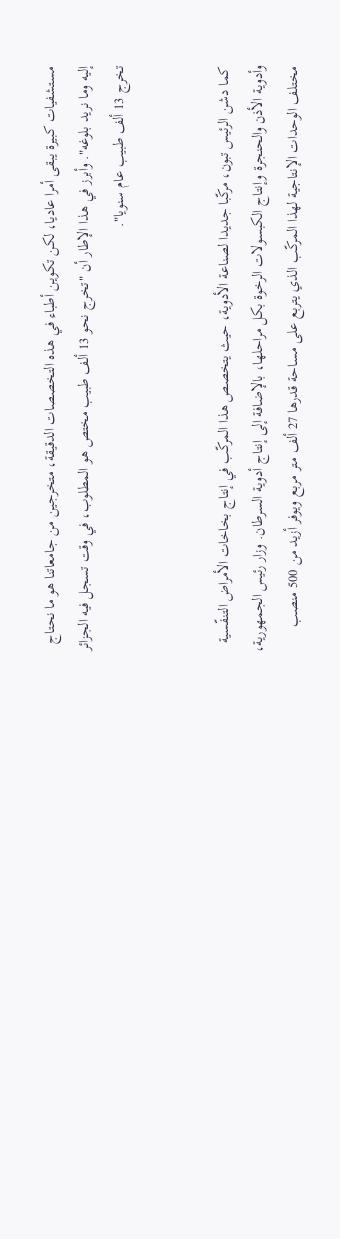مستشفيات كبيرة يبقى أمرا عاديا، لكن تكوين أطباء في هذه التخصصات الدقيقة، متخرجين من جامعاتنا هو ما نحتاج إليه وما نريد بلوغه". وأبرز في هذا الإطار أن "تخرج نحو 13 ألف طبيب مختص هو المطلوب، في وقت تسجل فيه الجزائر تخرج 13 ألف طبيب عام سنويا".


كما دشن الرئيس تبون، مركّبا جديدا لصناعة الأدوية، حيث يتخصص هذا المركّب في إنتاج بخاخات الأمراض التنفّسية وأدوية الأذن والحنجرة وإنتاج الكبسولات الرخوة بكل مراحلها، بالإضافة إلى إنتاج أدوية السرطان. وزار رئيس الجمهورية، مختلف الوحدات الإنتاجية لهذا المركّب الذي يتربع على مساحة قدرها 27 ألف متر مربع ويوفر أزيد من 500 منصب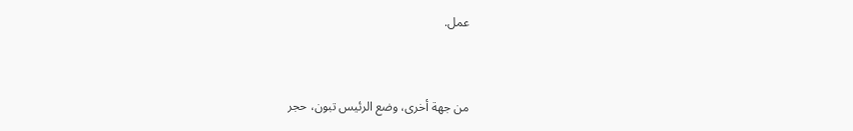عمل.


من جهة أخرى، وضع الرئيس تبون، حجر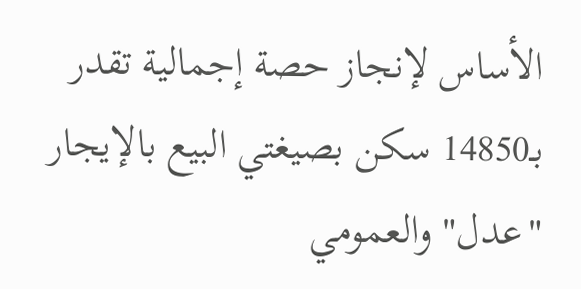الأساس لإنجاز حصة إجمالية تقدر بـ14850 سكن بصيغتي البيع بالإيجار "عدل" والعمومي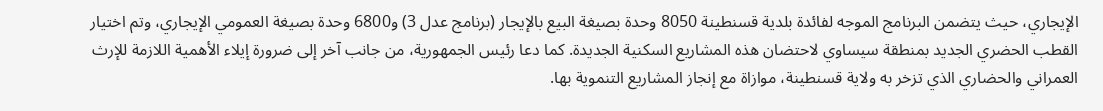الإيجاري، حيث يتضمن البرنامج الموجه لفائدة بلدية قسنطينة 8050 وحدة بصيغة البيع بالإيجار (برنامج عدل 3) و6800 وحدة بصيغة العمومي الإيجاري، وتم اختيار القطب الحضري الجديد بمنطقة سيساوي لاحتضان هذه المشاريع السكنية الجديدة. كما دعا رئيس الجمهورية، من جانب آخر إلى ضرورة إيلاء الأهمية اللازمة للإرث العمراني والحضاري الذي تزخر به ولاية قسنطينة، موازاة مع إنجاز المشاريع التنموية بها.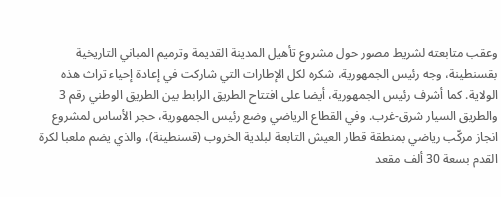وعقب متابعته لشريط مصور حول مشروع تأهيل المدينة القديمة وترميم المباني التاريخية بقسنطينة، وجه رئيس الجمهورية، شكره لكل الإطارات التي شاركت في إعادة إحياء تراث هذه الولاية. كما أشرف رئيس الجمهورية، أيضا على افتتاح الطريق الرابط بين الطريق الوطني رقم 3 والطريق السيار شرق-غرب. وفي القطاع الرياضي وضع رئيس الجمهورية، حجر الأساس لمشروع انجاز مركّب رياضي بمنطقة قطار العيش التابعة لبلدية الخروب (قسنطينة)، والذي يضم ملعبا لكرة القدم بسعة 30 ألف مقعد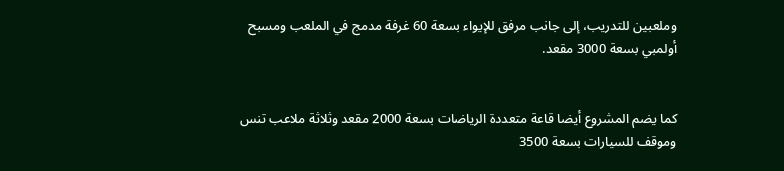وملعبين للتدريب، إلى جانب مرفق للإيواء بسعة 60 غرفة مدمج في الملعب ومسبح أولمبي بسعة 3000 مقعد.


كما يضم المشروع أيضا قاعة متعددة الرياضات بسعة 2000 مقعد وثلاثة ملاعب تنس وموقف للسيارات بسعة 3500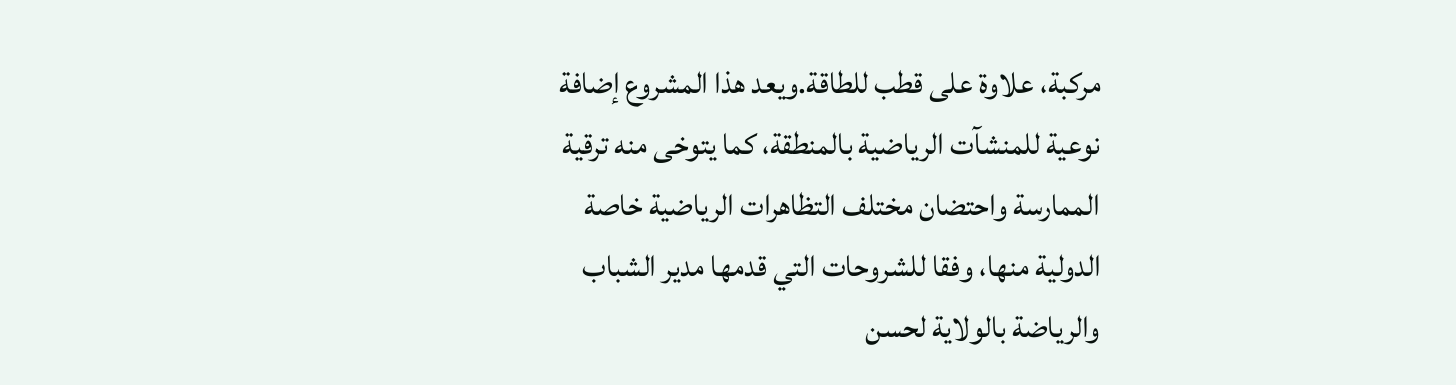مركبة، علاوة على قطب للطاقة.ويعد هذا المشروع إضافة نوعية للمنشآت الرياضية بالمنطقة، كما يتوخى منه ترقية الممارسة واحتضان مختلف التظاهرات الرياضية خاصة الدولية منها، وفقا للشروحات التي قدمها مدير الشباب والرياضة بالولاية لحسن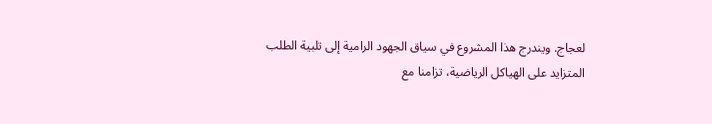لعجاج. ويندرج هذا المشروع في سياق الجهود الرامية إلى تلبية الطلب المتزايد على الهياكل الرياضية، تزامنا مع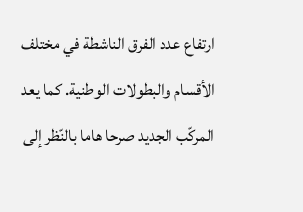ارتفاع عدد الفرق الناشطة في مختلف الأقسام والبطولات الوطنية. كما يعد المركّب الجديد صرحا هاما بالنّظر إلى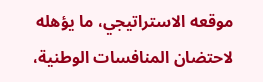موقعه الاستراتيجي، ما يؤهله لاحتضان المنافسات الوطنية،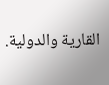القارية والدولية.